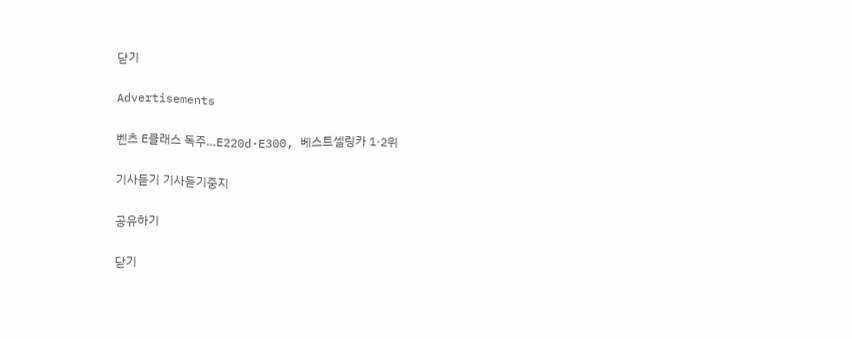닫기

Advertisements

벤츠 E클래스 독주…E220d·E300, 베스트셀링카 1·2위

기사듣기 기사듣기중지

공유하기

닫기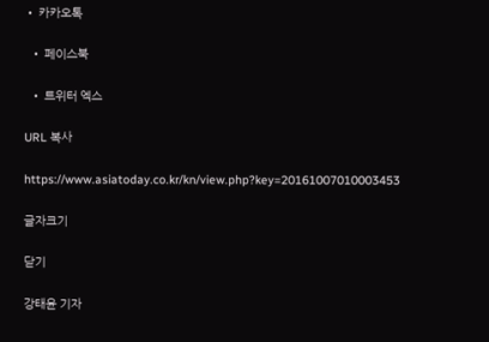• 카카오톡

  • 페이스북

  • 트위터 엑스

URL 복사

https://www.asiatoday.co.kr/kn/view.php?key=20161007010003453

글자크기

닫기

강태윤 기자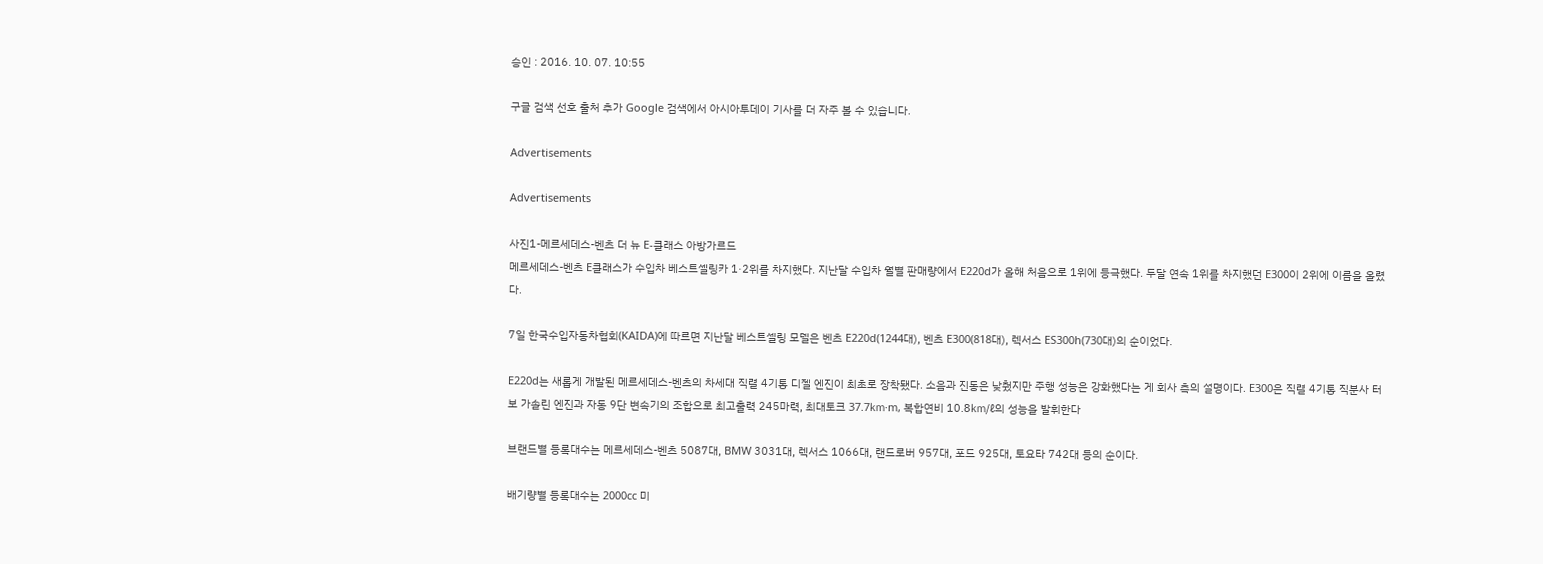승인 : 2016. 10. 07. 10:55

구글 검색 선호 출처 추가 Google 검색에서 아시아투데이 기사를 더 자주 볼 수 있습니다.

Advertisements

Advertisements

사진1-메르세데스-벤츠 더 뉴 E-클래스 아방가르드
메르세데스-벤츠 E클래스가 수입차 베스트셀링카 1·2위를 차지했다. 지난달 수입차 월별 판매량에서 E220d가 올해 처음으로 1위에 등극했다. 두달 연속 1위를 차지했던 E300이 2위에 이름을 올렸다.

7일 한국수입자동차협회(KAIDA)에 따르면 지난달 베스트셀링 모델은 벤츠 E220d(1244대), 벤츠 E300(818대), 렉서스 ES300h(730대)의 순이었다.

E220d는 새롭게 개발된 메르세데스-벤츠의 차세대 직렬 4기통 디젤 엔진이 최초로 장착됐다. 소음과 진동은 낮췄지만 주행 성능은 강화했다는 게 회사 측의 설명이다. E300은 직렬 4기통 직분사 터보 가솔린 엔진과 자동 9단 변속기의 조합으로 최고출력 245마력, 최대토크 37.7㎞·m, 복합연비 10.8㎞/ℓ의 성능을 발휘한다

브랜드별 등록대수는 메르세데스-벤츠 5087대, BMW 3031대, 렉서스 1066대, 랜드로버 957대, 포드 925대, 토요타 742대 등의 순이다.

배기량별 등록대수는 2000cc 미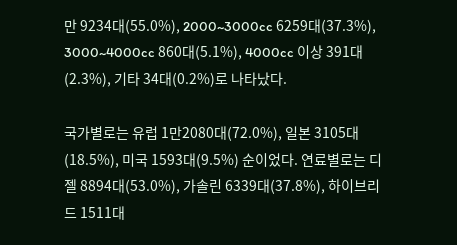만 9234대(55.0%), 2000~3000cc 6259대(37.3%), 3000~4000cc 860대(5.1%), 4000cc 이상 391대(2.3%), 기타 34대(0.2%)로 나타났다.

국가별로는 유럽 1만2080대(72.0%), 일본 3105대(18.5%), 미국 1593대(9.5%) 순이었다. 연료별로는 디젤 8894대(53.0%), 가솔린 6339대(37.8%), 하이브리드 1511대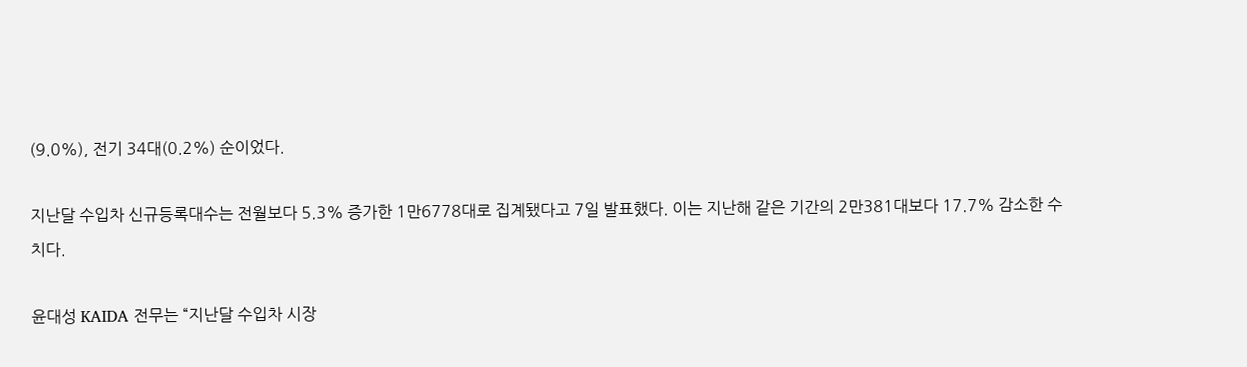(9.0%), 전기 34대(0.2%) 순이었다.

지난달 수입차 신규등록대수는 전월보다 5.3% 증가한 1만6778대로 집계됐다고 7일 발표했다. 이는 지난해 같은 기간의 2만381대보다 17.7% 감소한 수치다.

윤대성 KAIDA 전무는 “지난달 수입차 시장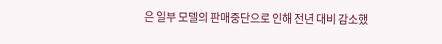은 일부 모델의 판매중단으로 인해 전년 대비 감소했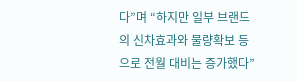다”며 “하지만 일부 브랜드의 신차효과와 물량확보 등으로 전월 대비는 증가했다”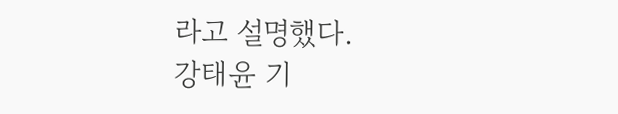라고 설명했다.
강태윤 기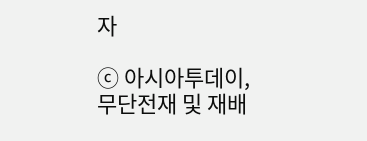자

ⓒ 아시아투데이, 무단전재 및 재배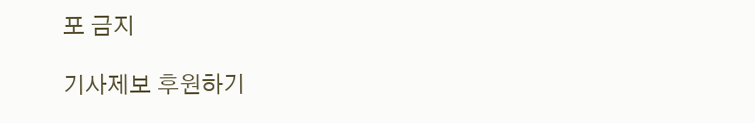포 금지

기사제보 후원하기